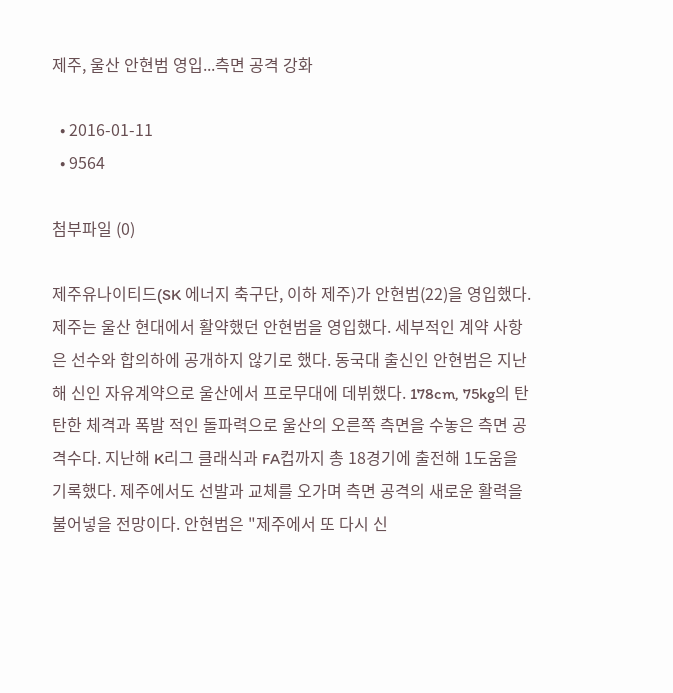제주, 울산 안현범 영입...측면 공격 강화

  • 2016-01-11
  • 9564

첨부파일 (0)

제주유나이티드(SK 에너지 축구단, 이하 제주)가 안현범(22)을 영입했다. 제주는 울산 현대에서 활약했던 안현범을 영입했다. 세부적인 계약 사항은 선수와 합의하에 공개하지 않기로 했다. 동국대 출신인 안현범은 지난해 신인 자유계약으로 울산에서 프로무대에 데뷔했다. 178cm, 75kg의 탄탄한 체격과 폭발 적인 돌파력으로 울산의 오른쪽 측면을 수놓은 측면 공격수다. 지난해 K리그 클래식과 FA컵까지 총 18경기에 출전해 1도움을 기록했다. 제주에서도 선발과 교체를 오가며 측면 공격의 새로운 활력을 불어넣을 전망이다. 안현범은 "제주에서 또 다시 신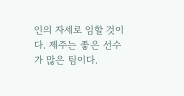인의 자세로 임할 것이다. 제주는 좋은 선수가 많은 팀이다.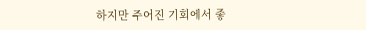하지만 주어진 기회에서 좋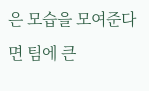은 모습을 모여준다면 팀에 큰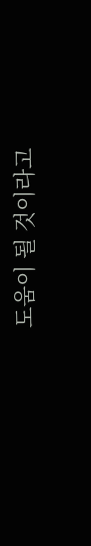도움이 될 것이라고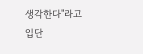생각한다"라고 입단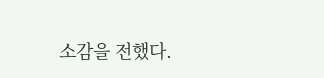소감을 전했다.